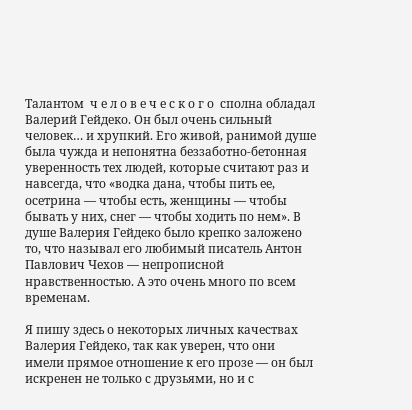Талантом  ч е л о в е ч е с к о г о  сполна обладал Валерий Гейдеко. Он был очень сильный человек… и хрупкий. Его живой, ранимой душе была чужда и непонятна беззаботно-бетонная уверенность тех людей, которые считают раз и навсегда, что «водка дана, чтобы пить ее, осетрина — чтобы есть, женщины — чтобы бывать у них, снег — чтобы ходить по нем». В душе Валерия Гейдеко было крепко заложено то, что называл его любимый писатель Антон Павлович Чехов — непрописной нравственностью. А это очень много по всем временам.

Я пишу здесь о некоторых личных качествах Валерия Гейдеко, так как уверен, что они имели прямое отношение к его прозе — он был искренен не только с друзьями, но и с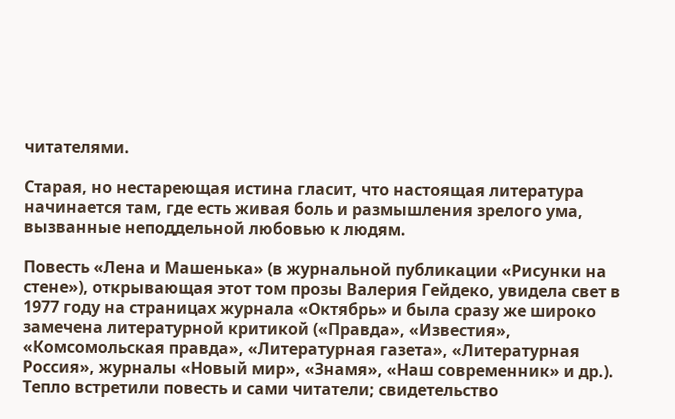читателями.

Старая, но нестареющая истина гласит, что настоящая литература начинается там, где есть живая боль и размышления зрелого ума, вызванные неподдельной любовью к людям.

Повесть «Лена и Машенька» (в журнальной публикации «Рисунки на стене»), открывающая этот том прозы Валерия Гейдеко, увидела свет в 1977 году на страницах журнала «Октябрь» и была сразу же широко замечена литературной критикой («Правда», «Известия», «Комсомольская правда», «Литературная газета», «Литературная Россия», журналы «Новый мир», «Знамя», «Наш современник» и др.). Тепло встретили повесть и сами читатели; свидетельство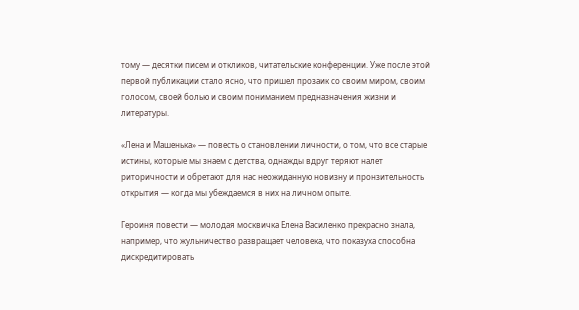тому — десятки писем и откликов, читательские конференции. Уже после этой первой публикации стало ясно, что пришел прозаик со своим миром, своим голосом, своей болью и своим пониманием предназначения жизни и литературы.

«Лена и Машенька» — повесть о становлении личности, о том, что все старые истины, которые мы знаем с детства, однажды вдруг теряют налет риторичности и обретают для нас неожиданную новизну и пронзительность открытия — когда мы убеждаемся в них на личном опыте.

Героиня повести — молодая москвичка Елена Василенко прекрасно знала, например, что жульничество развращает человека, что показуха способна дискредитировать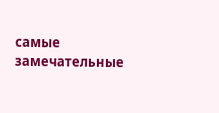самые замечательные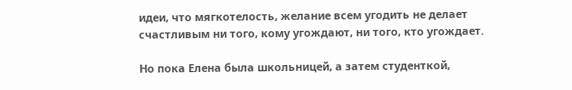идеи, что мягкотелость, желание всем угодить не делает счастливым ни того, кому угождают, ни того, кто угождает.

Но пока Елена была школьницей, а затем студенткой,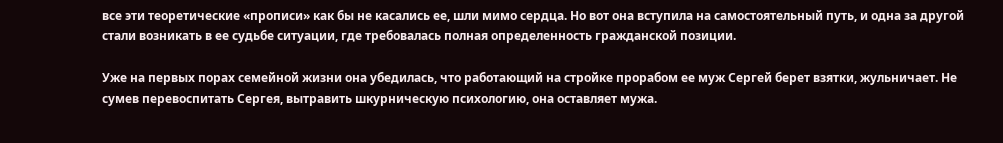все эти теоретические «прописи» как бы не касались ее, шли мимо сердца. Но вот она вступила на самостоятельный путь, и одна за другой стали возникать в ее судьбе ситуации, где требовалась полная определенность гражданской позиции.

Уже на первых порах семейной жизни она убедилась, что работающий на стройке прорабом ее муж Сергей берет взятки, жульничает. Не сумев перевоспитать Сергея, вытравить шкурническую психологию, она оставляет мужа.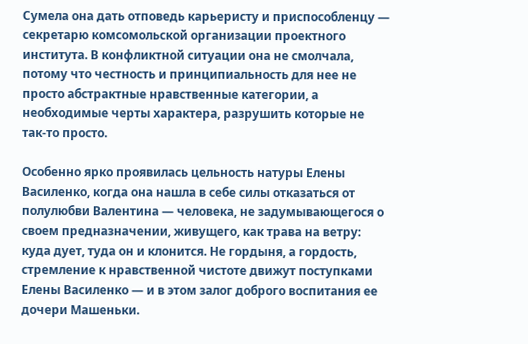Сумела она дать отповедь карьеристу и приспособленцу — секретарю комсомольской организации проектного института. В конфликтной ситуации она не смолчала, потому что честность и принципиальность для нее не просто абстрактные нравственные категории, а необходимые черты характера, разрушить которые не так-то просто.

Особенно ярко проявилась цельность натуры Елены Василенко, когда она нашла в себе силы отказаться от полулюбви Валентина — человека, не задумывающегося о своем предназначении, живущего, как трава на ветру: куда дует, туда он и клонится. Не гордыня, а гордость, стремление к нравственной чистоте движут поступками Елены Василенко — и в этом залог доброго воспитания ее дочери Машеньки.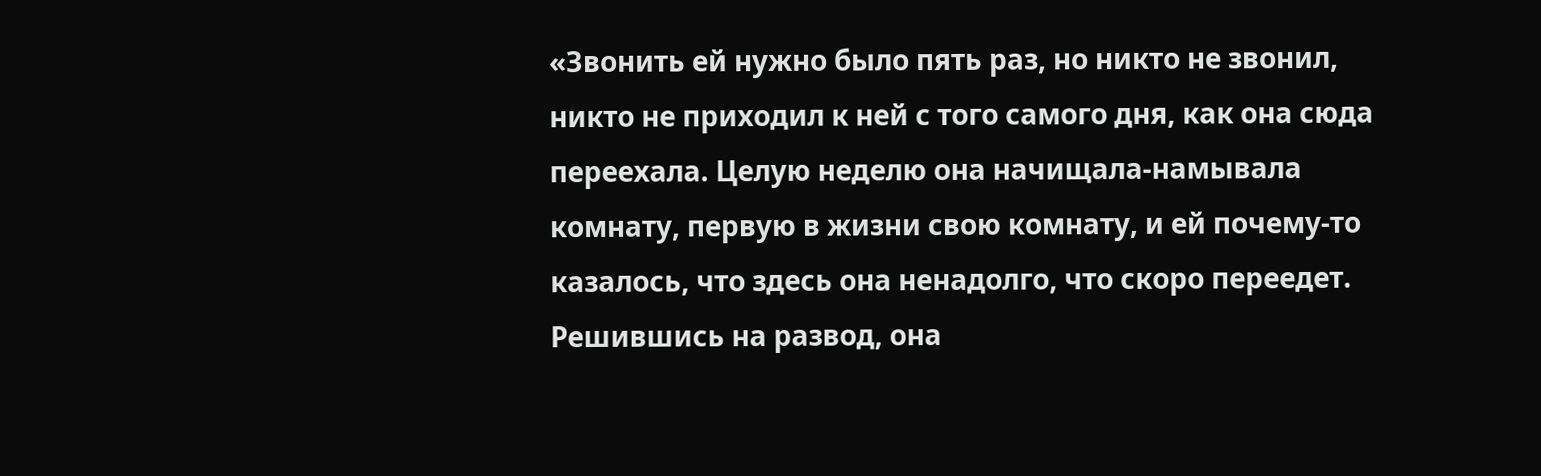«Звонить ей нужно было пять раз, но никто не звонил, никто не приходил к ней с того самого дня, как она сюда переехала. Целую неделю она начищала-намывала комнату, первую в жизни свою комнату, и ей почему-то казалось, что здесь она ненадолго, что скоро переедет. Решившись на развод, она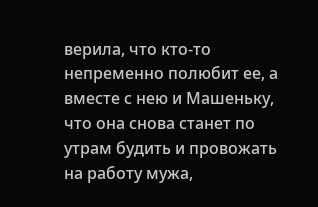верила, что кто-то непременно полюбит ее, а вместе с нею и Машеньку, что она снова станет по утрам будить и провожать на работу мужа,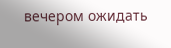вечером ожидать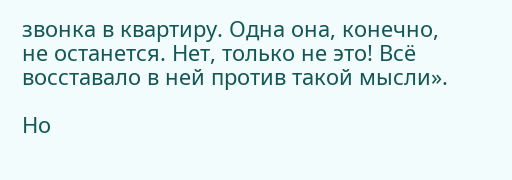звонка в квартиру. Одна она, конечно, не останется. Нет, только не это! Всё восставало в ней против такой мысли».

Но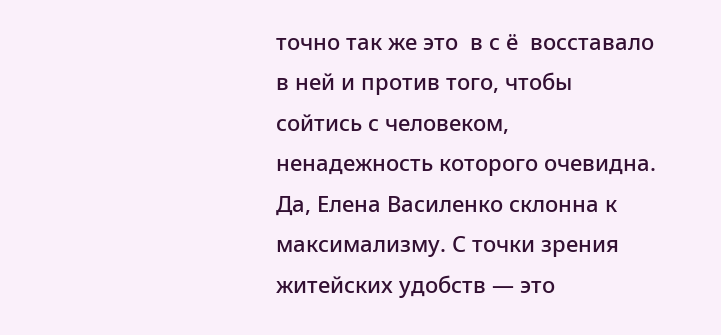точно так же это  в с ё  восставало в ней и против того, чтобы сойтись с человеком, ненадежность которого очевидна. Да, Елена Василенко склонна к максимализму. С точки зрения житейских удобств — это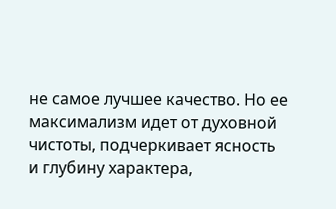не самое лучшее качество. Но ее максимализм идет от духовной чистоты, подчеркивает ясность и глубину характера,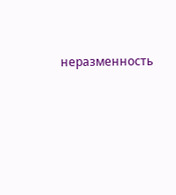неразменность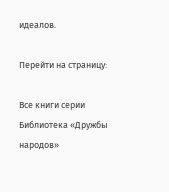идеалов.

Перейти на страницу:

Все книги серии Библиотека «Дружбы народов»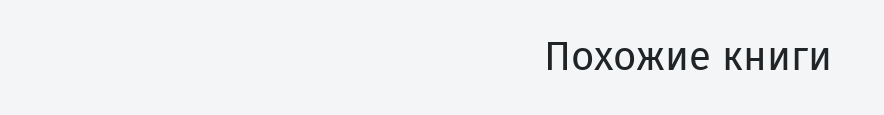Похожие книги